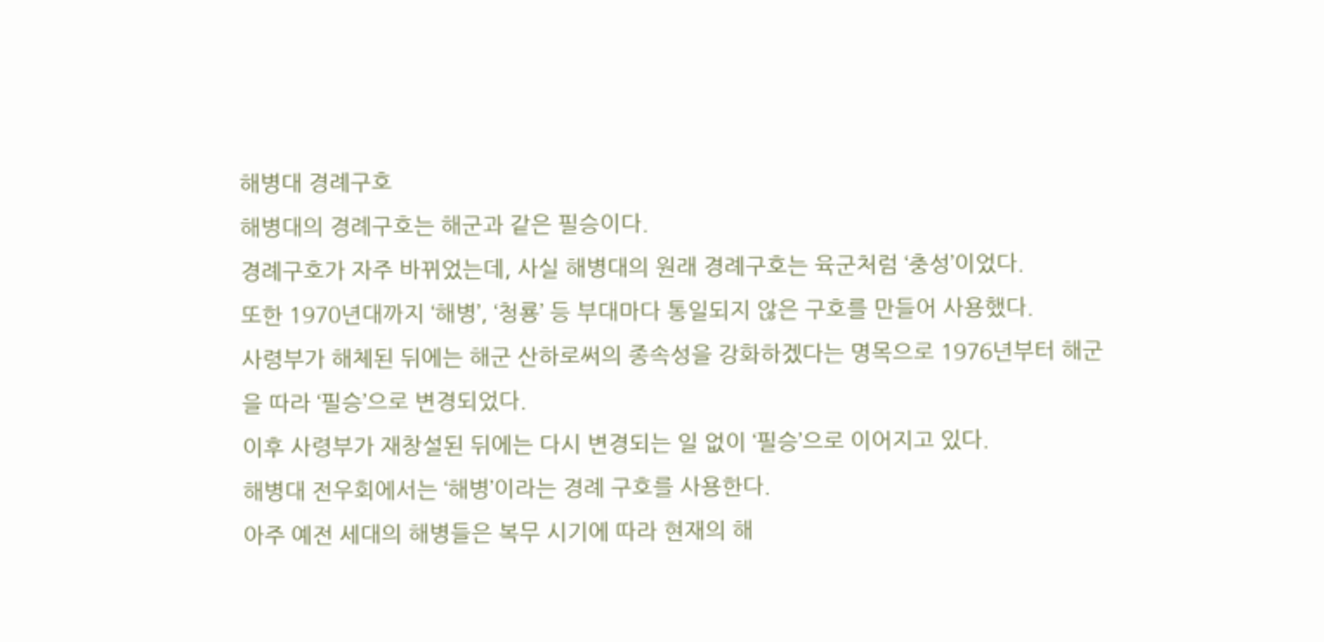해병대 경례구호
해병대의 경례구호는 해군과 같은 필승이다.
경례구호가 자주 바뀌었는데, 사실 해병대의 원래 경례구호는 육군처럼 ‘충성’이었다.
또한 1970년대까지 ‘해병’, ‘청룡’ 등 부대마다 통일되지 않은 구호를 만들어 사용했다.
사령부가 해체된 뒤에는 해군 산하로써의 종속성을 강화하겠다는 명목으로 1976년부터 해군을 따라 ‘필승’으로 변경되었다.
이후 사령부가 재창설된 뒤에는 다시 변경되는 일 없이 ‘필승’으로 이어지고 있다.
해병대 전우회에서는 ‘해병’이라는 경례 구호를 사용한다.
아주 예전 세대의 해병들은 복무 시기에 따라 현재의 해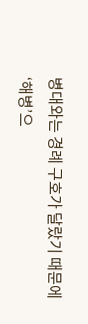병대와는 경례 구호가 달랐기 때문에 ‘해병’으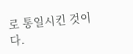로 통일시킨 것이다.